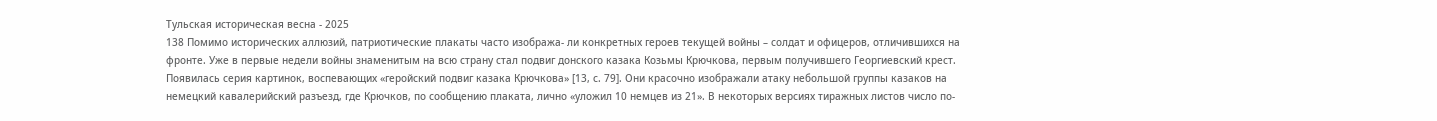Тульская историческая весна - 2025
138 Помимо исторических аллюзий, патриотические плакаты часто изобража- ли конкретных героев текущей войны – солдат и офицеров, отличившихся на фронте. Уже в первые недели войны знаменитым на всю страну стал подвиг донского казака Козьмы Крючкова, первым получившего Георгиевский крест. Появилась серия картинок, воспевающих «геройский подвиг казака Крючкова» [13, с. 79]. Они красочно изображали атаку небольшой группы казаков на немецкий кавалерийский разъезд, где Крючков, по сообщению плаката, лично «уложил 10 немцев из 21». В некоторых версиях тиражных листов число по-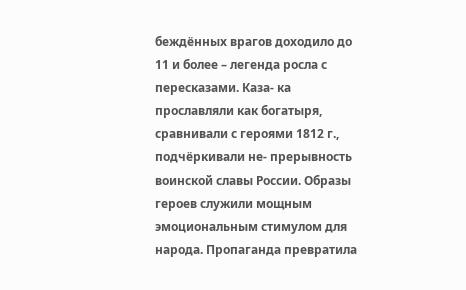беждённых врагов доходило до 11 и более – легенда росла с пересказами. Каза- ка прославляли как богатыря, сравнивали с героями 1812 г., подчёркивали не- прерывность воинской славы России. Образы героев служили мощным эмоциональным стимулом для народа. Пропаганда превратила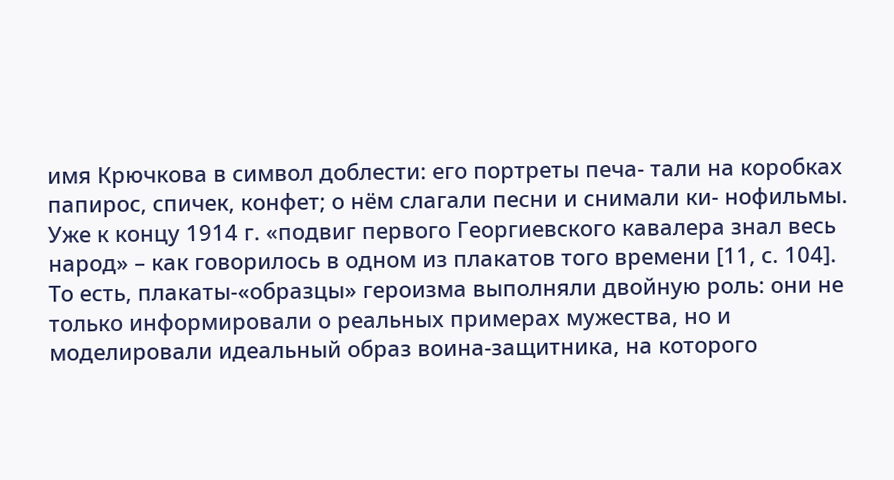имя Крючкова в символ доблести: его портреты печа- тали на коробках папирос, спичек, конфет; о нём слагали песни и снимали ки- нофильмы. Уже к концу 1914 г. «подвиг первого Георгиевского кавалера знал весь народ» – как говорилось в одном из плакатов того времени [11, с. 104]. То есть, плакаты-«образцы» героизма выполняли двойную роль: они не только информировали о реальных примерах мужества, но и моделировали идеальный образ воина-защитника, на которого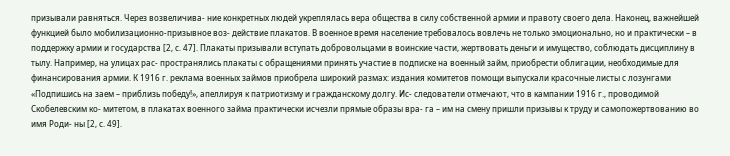призывали равняться. Через возвеличива- ние конкретных людей укреплялась вера общества в силу собственной армии и правоту своего дела. Наконец, важнейшей функцией было мобилизационно-призывное воз- действие плакатов. В военное время население требовалось вовлечь не только эмоционально, но и практически – в поддержку армии и государства [2, с. 47]. Плакаты призывали вступать добровольцами в воинские части, жертвовать деньги и имущество, соблюдать дисциплину в тылу. Например, на улицах рас- пространялись плакаты с обращениями принять участие в подписке на военный займ, приобрести облигации, необходимые для финансирования армии. К 1916 г. реклама военных займов приобрела широкий размах: издания комитетов помощи выпускали красочные листы с лозунгами «Подпишись на заем – приблизь победу!», апеллируя к патриотизму и гражданскому долгу. Ис- следователи отмечают, что в кампании 1916 г., проводимой Скобелевским ко- митетом, в плакатах военного займа практически исчезли прямые образы вра- га – им на смену пришли призывы к труду и самопожертвованию во имя Роди- ны [2, с. 49].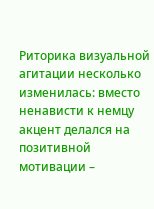Риторика визуальной агитации несколько изменилась: вместо ненависти к немцу акцент делался на позитивной мотивации –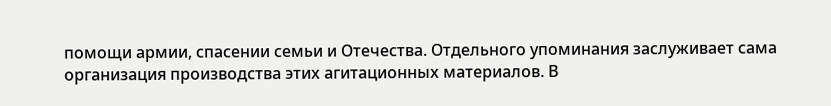помощи армии, спасении семьи и Отечества. Отдельного упоминания заслуживает сама организация производства этих агитационных материалов. В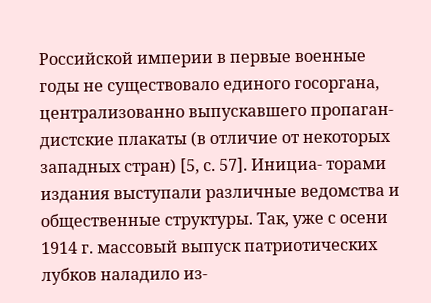Российской империи в первые военные годы не существовало единого госоргана, централизованно выпускавшего пропаган- дистские плакаты (в отличие от некоторых западных стран) [5, с. 57]. Инициа- торами издания выступали различные ведомства и общественные структуры. Так, уже с осени 1914 г. массовый выпуск патриотических лубков наладило из-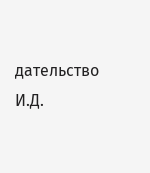дательство И.Д.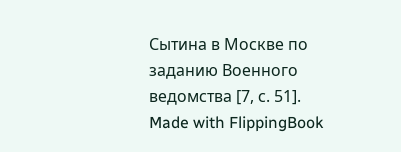Сытина в Москве по заданию Военного ведомства [7, с. 51].
Made with FlippingBook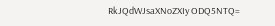RkJQdWJsaXNoZXIy ODQ5NTQ=